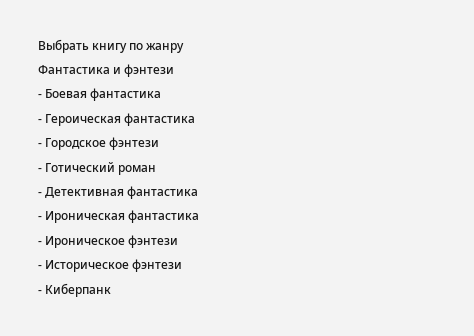Выбрать книгу по жанру
Фантастика и фэнтези
- Боевая фантастика
- Героическая фантастика
- Городское фэнтези
- Готический роман
- Детективная фантастика
- Ироническая фантастика
- Ироническое фэнтези
- Историческое фэнтези
- Киберпанк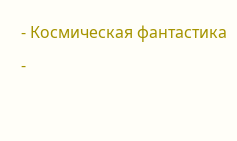- Космическая фантастика
-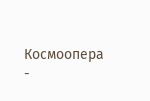Космоопера
-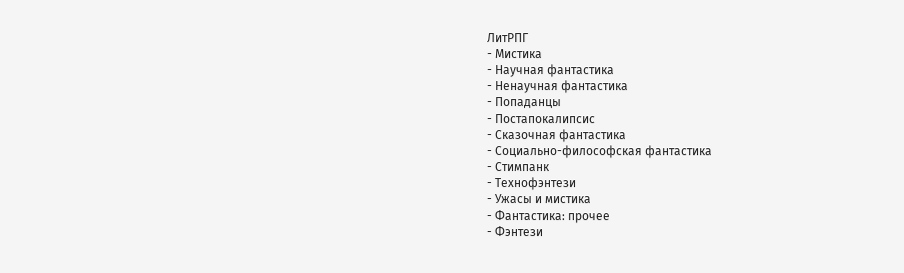ЛитРПГ
- Мистика
- Научная фантастика
- Ненаучная фантастика
- Попаданцы
- Постапокалипсис
- Сказочная фантастика
- Социально-философская фантастика
- Стимпанк
- Технофэнтези
- Ужасы и мистика
- Фантастика: прочее
- Фэнтези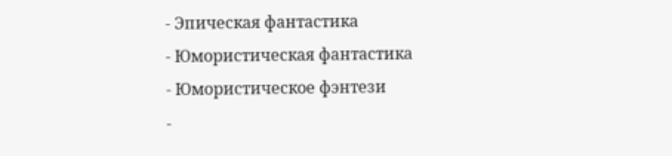- Эпическая фантастика
- Юмористическая фантастика
- Юмористическое фэнтези
-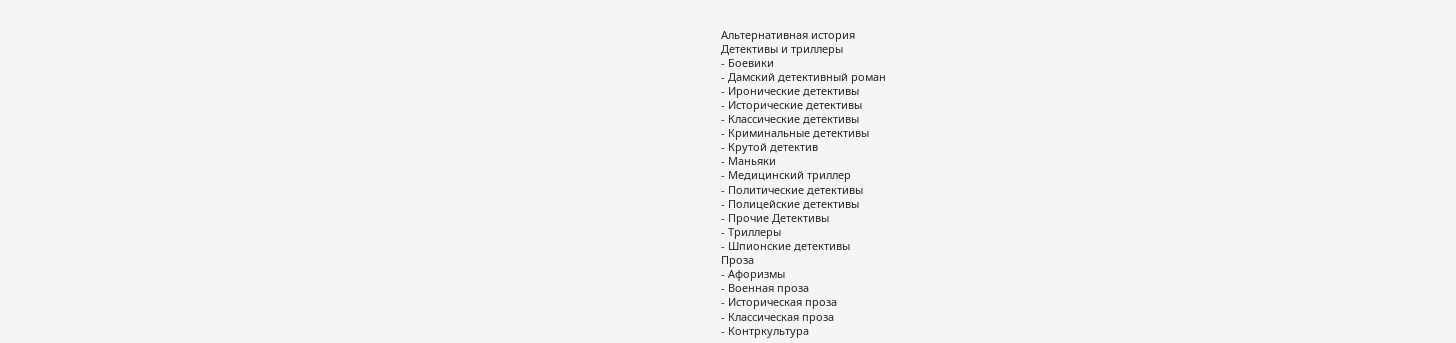Альтернативная история
Детективы и триллеры
- Боевики
- Дамский детективный роман
- Иронические детективы
- Исторические детективы
- Классические детективы
- Криминальные детективы
- Крутой детектив
- Маньяки
- Медицинский триллер
- Политические детективы
- Полицейские детективы
- Прочие Детективы
- Триллеры
- Шпионские детективы
Проза
- Афоризмы
- Военная проза
- Историческая проза
- Классическая проза
- Контркультура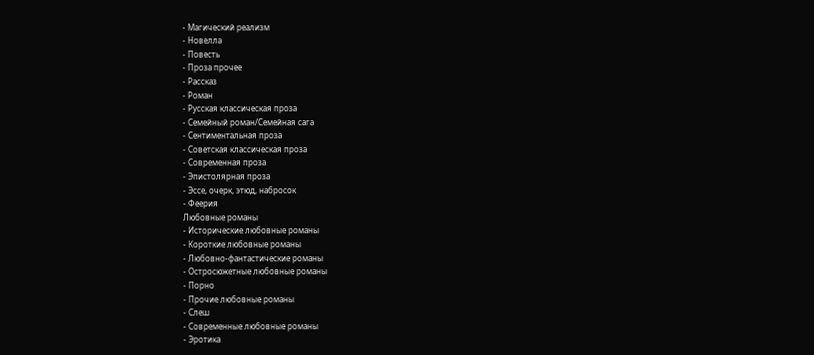- Магический реализм
- Новелла
- Повесть
- Проза прочее
- Рассказ
- Роман
- Русская классическая проза
- Семейный роман/Семейная сага
- Сентиментальная проза
- Советская классическая проза
- Современная проза
- Эпистолярная проза
- Эссе, очерк, этюд, набросок
- Феерия
Любовные романы
- Исторические любовные романы
- Короткие любовные романы
- Любовно-фантастические романы
- Остросюжетные любовные романы
- Порно
- Прочие любовные романы
- Слеш
- Современные любовные романы
- Эротика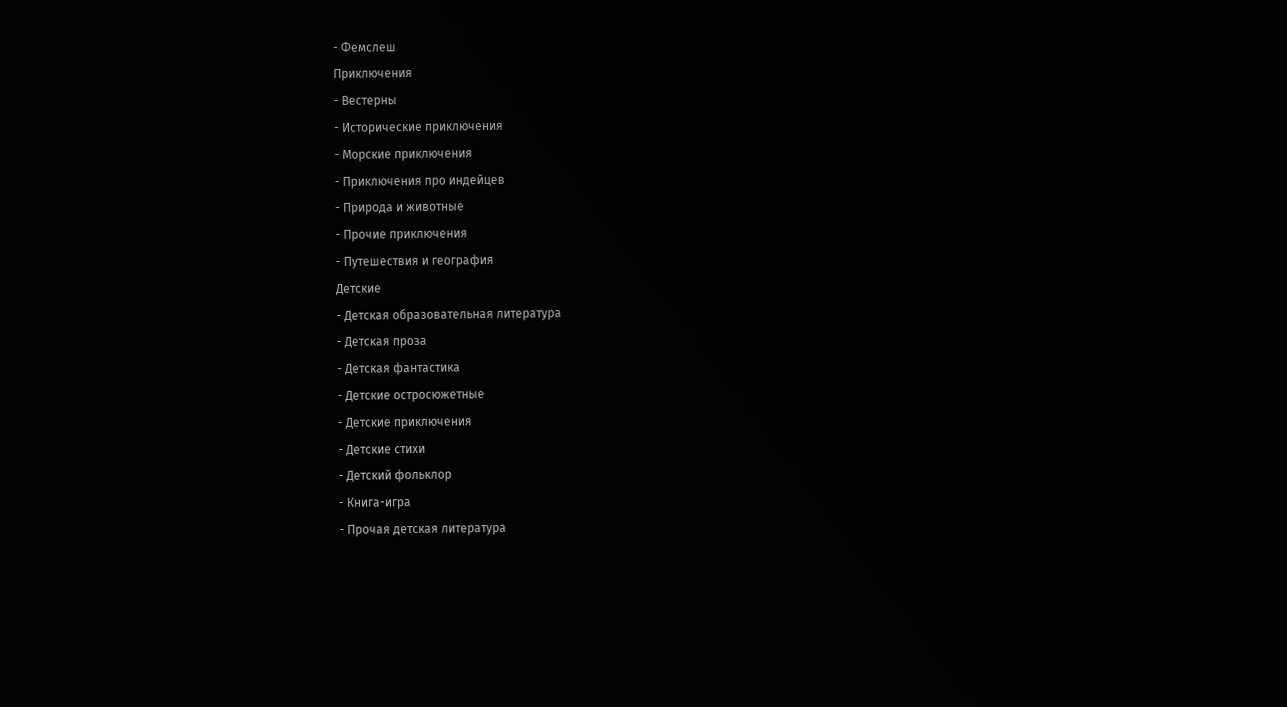- Фемслеш
Приключения
- Вестерны
- Исторические приключения
- Морские приключения
- Приключения про индейцев
- Природа и животные
- Прочие приключения
- Путешествия и география
Детские
- Детская образовательная литература
- Детская проза
- Детская фантастика
- Детские остросюжетные
- Детские приключения
- Детские стихи
- Детский фольклор
- Книга-игра
- Прочая детская литература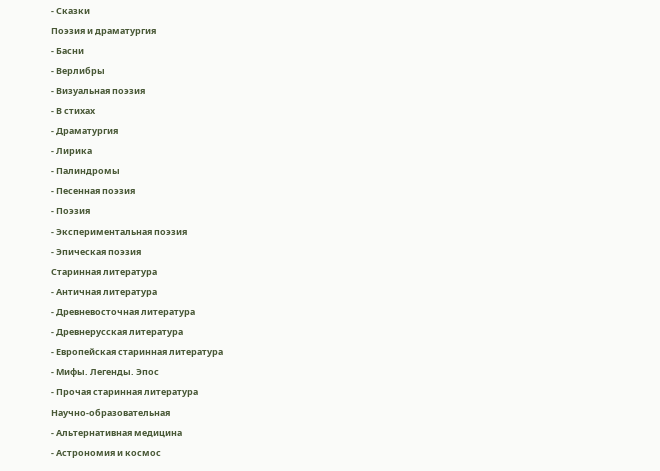- Сказки
Поэзия и драматургия
- Басни
- Верлибры
- Визуальная поэзия
- В стихах
- Драматургия
- Лирика
- Палиндромы
- Песенная поэзия
- Поэзия
- Экспериментальная поэзия
- Эпическая поэзия
Старинная литература
- Античная литература
- Древневосточная литература
- Древнерусская литература
- Европейская старинная литература
- Мифы. Легенды. Эпос
- Прочая старинная литература
Научно-образовательная
- Альтернативная медицина
- Астрономия и космос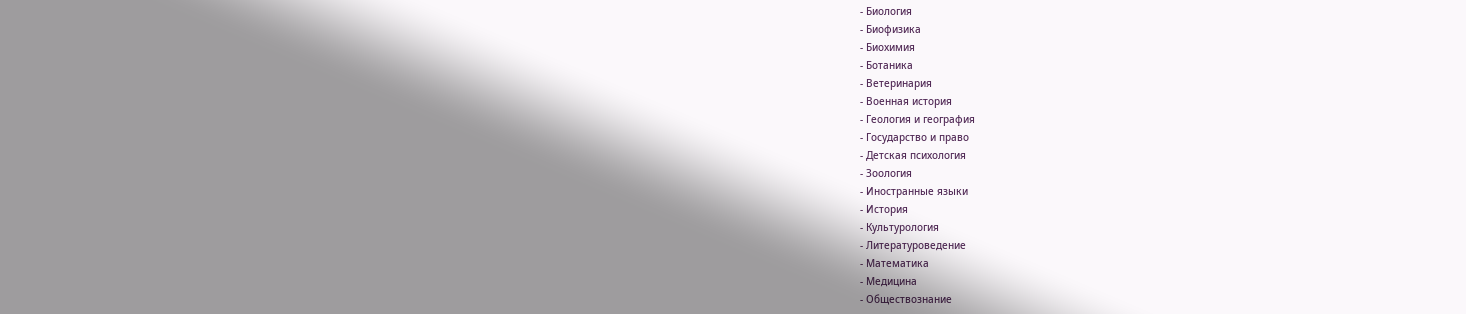- Биология
- Биофизика
- Биохимия
- Ботаника
- Ветеринария
- Военная история
- Геология и география
- Государство и право
- Детская психология
- Зоология
- Иностранные языки
- История
- Культурология
- Литературоведение
- Математика
- Медицина
- Обществознание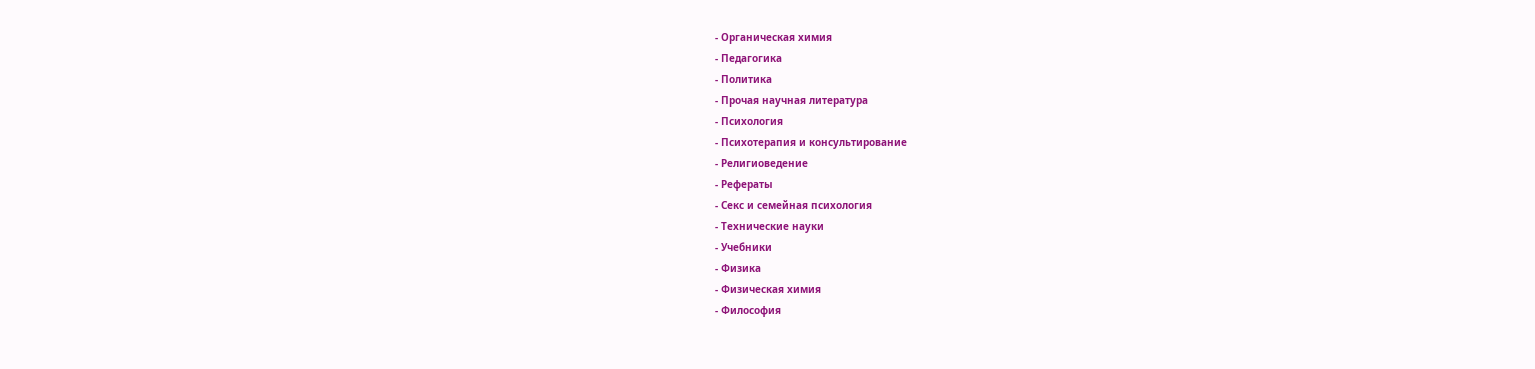- Органическая химия
- Педагогика
- Политика
- Прочая научная литература
- Психология
- Психотерапия и консультирование
- Религиоведение
- Рефераты
- Секс и семейная психология
- Технические науки
- Учебники
- Физика
- Физическая химия
- Философия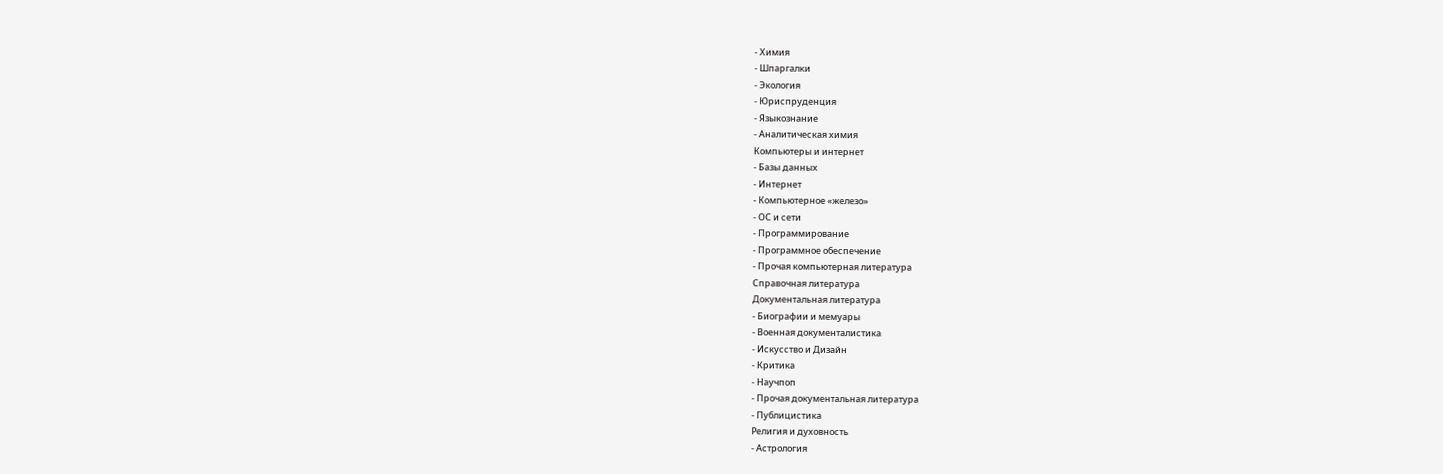- Химия
- Шпаргалки
- Экология
- Юриспруденция
- Языкознание
- Аналитическая химия
Компьютеры и интернет
- Базы данных
- Интернет
- Компьютерное «железо»
- ОС и сети
- Программирование
- Программное обеспечение
- Прочая компьютерная литература
Справочная литература
Документальная литература
- Биографии и мемуары
- Военная документалистика
- Искусство и Дизайн
- Критика
- Научпоп
- Прочая документальная литература
- Публицистика
Религия и духовность
- Астрология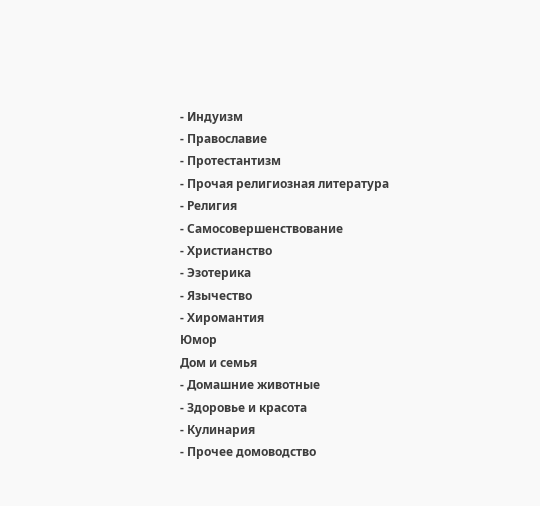- Индуизм
- Православие
- Протестантизм
- Прочая религиозная литература
- Религия
- Самосовершенствование
- Христианство
- Эзотерика
- Язычество
- Хиромантия
Юмор
Дом и семья
- Домашние животные
- Здоровье и красота
- Кулинария
- Прочее домоводство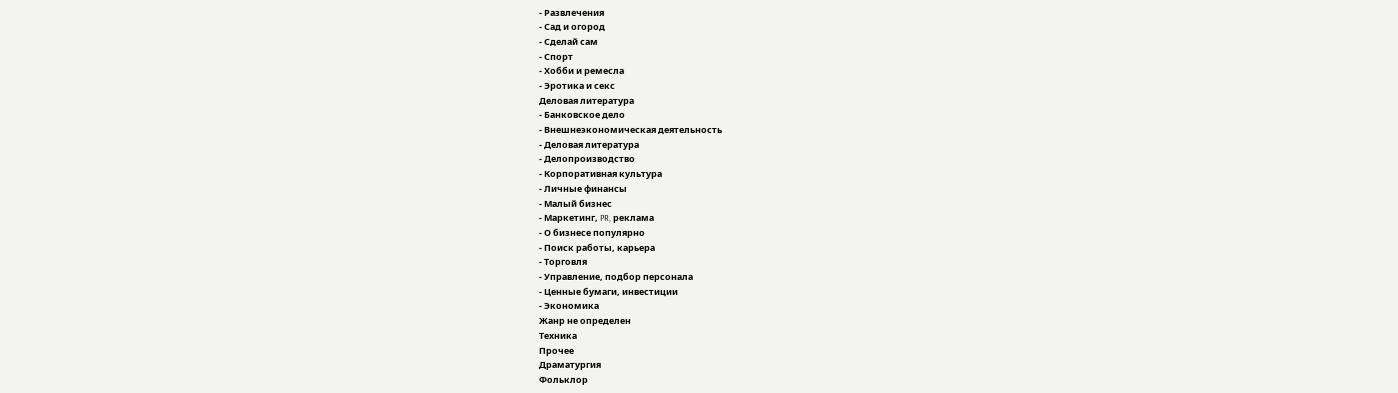- Развлечения
- Сад и огород
- Сделай сам
- Спорт
- Хобби и ремесла
- Эротика и секс
Деловая литература
- Банковское дело
- Внешнеэкономическая деятельность
- Деловая литература
- Делопроизводство
- Корпоративная культура
- Личные финансы
- Малый бизнес
- Маркетинг, PR, реклама
- О бизнесе популярно
- Поиск работы, карьера
- Торговля
- Управление, подбор персонала
- Ценные бумаги, инвестиции
- Экономика
Жанр не определен
Техника
Прочее
Драматургия
Фольклор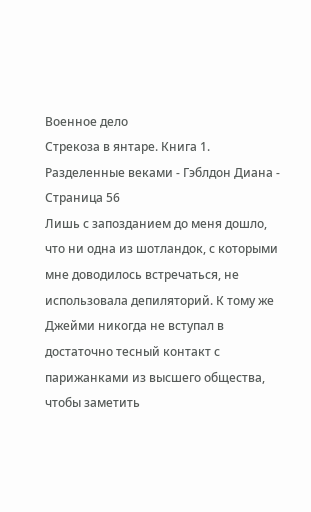Военное дело
Стрекоза в янтаре. Книга 1. Разделенные веками - Гэблдон Диана - Страница 56
Лишь с запозданием до меня дошло, что ни одна из шотландок, с которыми мне доводилось встречаться, не использовала депиляторий. К тому же Джейми никогда не вступал в достаточно тесный контакт с парижанками из высшего общества, чтобы заметить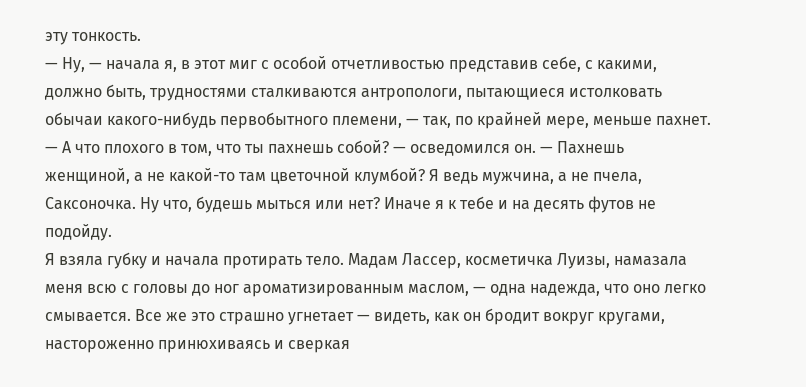эту тонкость.
— Ну, — начала я, в этот миг с особой отчетливостью представив себе, с какими, должно быть, трудностями сталкиваются антропологи, пытающиеся истолковать обычаи какого-нибудь первобытного племени, — так, по крайней мере, меньше пахнет.
— А что плохого в том, что ты пахнешь собой? — осведомился он. — Пахнешь женщиной, а не какой-то там цветочной клумбой? Я ведь мужчина, а не пчела, Саксоночка. Ну что, будешь мыться или нет? Иначе я к тебе и на десять футов не подойду.
Я взяла губку и начала протирать тело. Мадам Лассер, косметичка Луизы, намазала меня всю с головы до ног ароматизированным маслом, — одна надежда, что оно легко смывается. Все же это страшно угнетает — видеть, как он бродит вокруг кругами, настороженно принюхиваясь и сверкая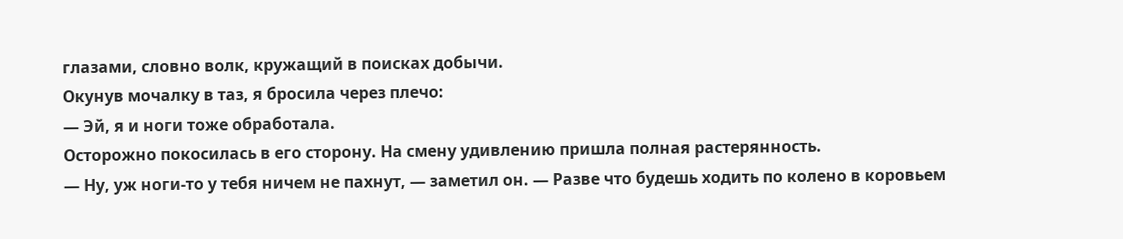глазами, словно волк, кружащий в поисках добычи.
Окунув мочалку в таз, я бросила через плечо:
— Эй, я и ноги тоже обработала.
Осторожно покосилась в его сторону. На смену удивлению пришла полная растерянность.
— Ну, уж ноги-то у тебя ничем не пахнут, — заметил он. — Разве что будешь ходить по колено в коровьем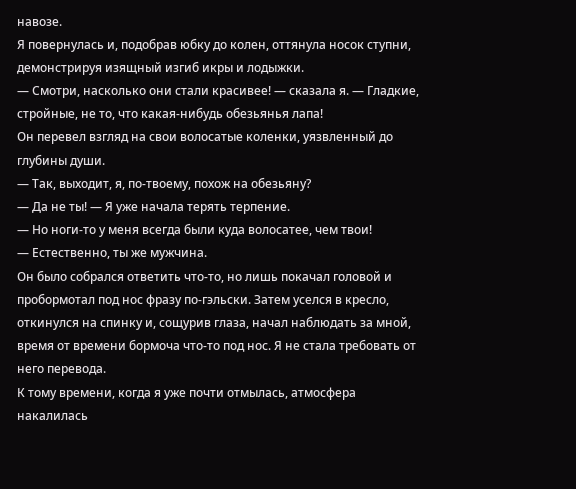навозе.
Я повернулась и, подобрав юбку до колен, оттянула носок ступни, демонстрируя изящный изгиб икры и лодыжки.
— Смотри, насколько они стали красивее! — сказала я. — Гладкие, стройные, не то, что какая-нибудь обезьянья лапа!
Он перевел взгляд на свои волосатые коленки, уязвленный до глубины души.
— Так, выходит, я, по-твоему, похож на обезьяну?
— Да не ты! — Я уже начала терять терпение.
— Но ноги-то у меня всегда были куда волосатее, чем твои!
— Естественно, ты же мужчина.
Он было собрался ответить что-то, но лишь покачал головой и пробормотал под нос фразу по-гэльски. Затем уселся в кресло, откинулся на спинку и, сощурив глаза, начал наблюдать за мной, время от времени бормоча что-то под нос. Я не стала требовать от него перевода.
К тому времени, когда я уже почти отмылась, атмосфера накалилась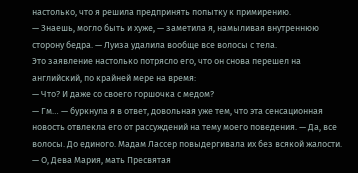настолько, что я решила предпринять попытку к примирению.
— Знаешь, могло быть и хуже, — заметила я, намыливая внутреннюю сторону бедра. — Луиза удалила вообще все волосы с тела.
Это заявление настолько потрясло его, что он снова перешел на английский, по крайней мере на время:
— Что? И даже со своего горшочка с медом?
— Гм… — буркнула я в ответ, довольная уже тем, что эта сенсационная новость отвлекла его от рассуждений на тему моего поведения. — Да, все волосы. До единого. Мадам Лассер повыдергивала их без всякой жалости.
— О, Дева Мария, мать Пресвятая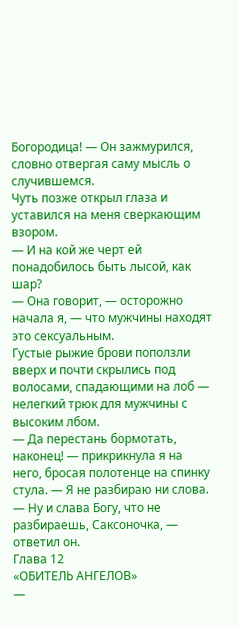Богородица! — Он зажмурился, словно отвергая саму мысль о случившемся.
Чуть позже открыл глаза и уставился на меня сверкающим взором.
— И на кой же черт ей понадобилось быть лысой, как шар?
— Она говорит, — осторожно начала я, — что мужчины находят это сексуальным.
Густые рыжие брови поползли вверх и почти скрылись под волосами, спадающими на лоб — нелегкий трюк для мужчины с высоким лбом.
— Да перестань бормотать, наконец! — прикрикнула я на него, бросая полотенце на спинку стула. — Я не разбираю ни слова.
— Ну и слава Богу, что не разбираешь, Саксоночка, — ответил он.
Глава 12
«ОБИТЕЛЬ АНГЕЛОВ»
—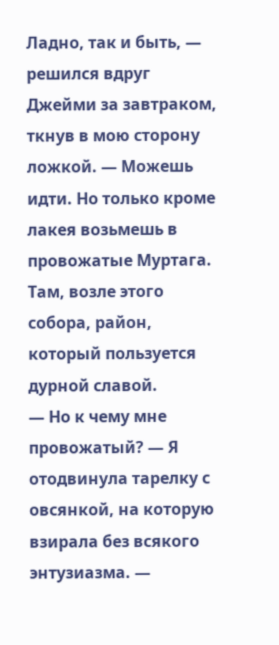Ладно, так и быть, — решился вдруг Джейми за завтраком, ткнув в мою сторону ложкой. — Можешь идти. Но только кроме лакея возьмешь в провожатые Муртага. Там, возле этого собора, район, который пользуется дурной славой.
— Но к чему мне провожатый? — Я отодвинула тарелку с овсянкой, на которую взирала без всякого энтузиазма. —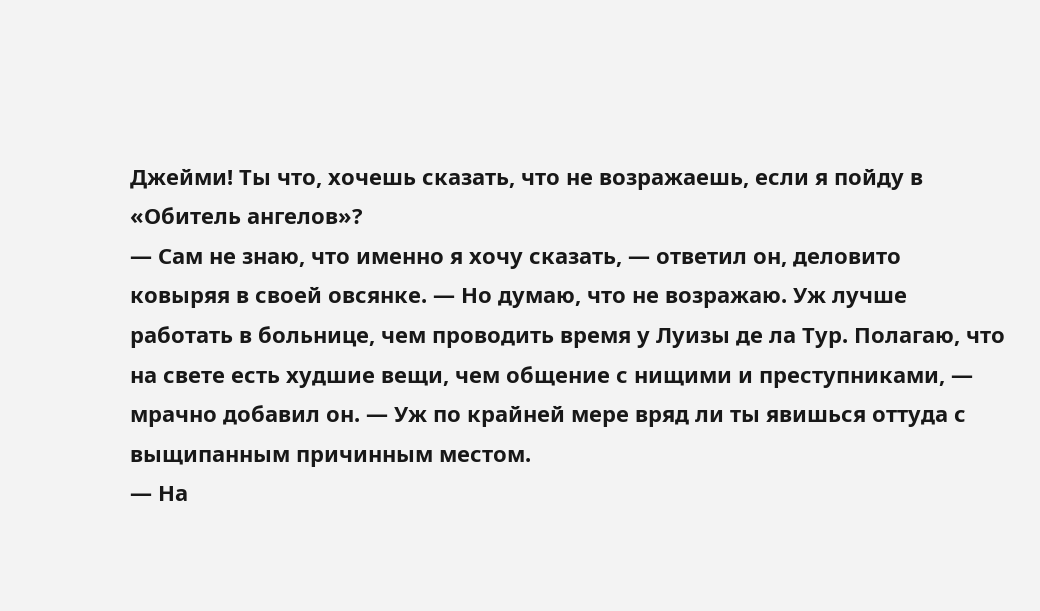Джейми! Ты что, хочешь сказать, что не возражаешь, если я пойду в «Обитель ангелов»?
— Сам не знаю, что именно я хочу сказать, — ответил он, деловито ковыряя в своей овсянке. — Но думаю, что не возражаю. Уж лучше работать в больнице, чем проводить время у Луизы де ла Тур. Полагаю, что на свете есть худшие вещи, чем общение с нищими и преступниками, — мрачно добавил он. — Уж по крайней мере вряд ли ты явишься оттуда с выщипанным причинным местом.
— На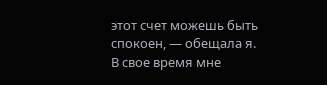этот счет можешь быть спокоен, — обещала я.
В свое время мне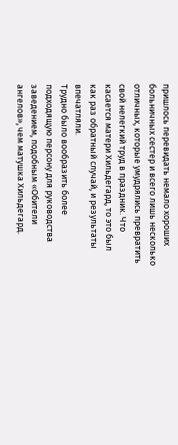пришлось перевидать немало хороших больничных сестер и всего лишь несколько отличных, которые умудрялись превратить свой нелегкий труд в праздник. Что касается матери Хильдегард, то это был как раз обратный случай, и результаты впечатляли.
Трудно было вообразить более подходящую персону для руководства заведением, подобным «Обители ангелов», чем матушка Хильдегард.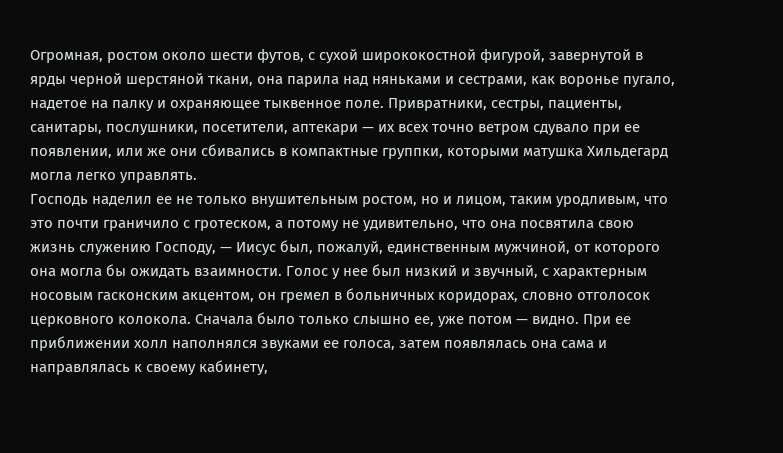Огромная, ростом около шести футов, с сухой ширококостной фигурой, завернутой в ярды черной шерстяной ткани, она парила над няньками и сестрами, как воронье пугало, надетое на палку и охраняющее тыквенное поле. Привратники, сестры, пациенты, санитары, послушники, посетители, аптекари — их всех точно ветром сдувало при ее появлении, или же они сбивались в компактные группки, которыми матушка Хильдегард могла легко управлять.
Господь наделил ее не только внушительным ростом, но и лицом, таким уродливым, что это почти граничило с гротеском, а потому не удивительно, что она посвятила свою жизнь служению Господу, — Иисус был, пожалуй, единственным мужчиной, от которого она могла бы ожидать взаимности. Голос у нее был низкий и звучный, с характерным носовым гасконским акцентом, он гремел в больничных коридорах, словно отголосок церковного колокола. Сначала было только слышно ее, уже потом — видно. При ее приближении холл наполнялся звуками ее голоса, затем появлялась она сама и направлялась к своему кабинету,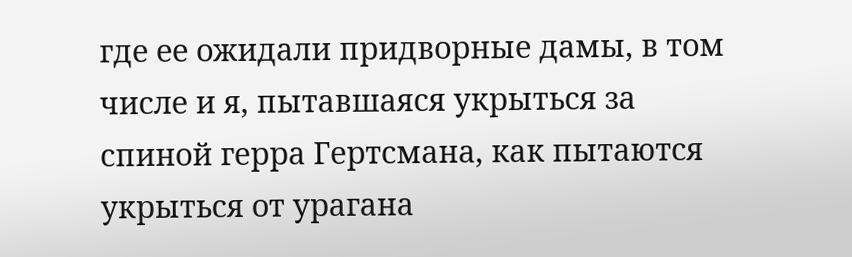где ее ожидали придворные дамы, в том числе и я, пытавшаяся укрыться за спиной герра Гертсмана, как пытаются укрыться от урагана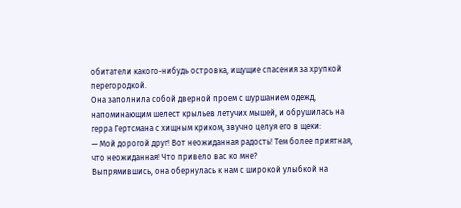обитатели какого-нибудь островка, ищущие спасения за хрупкой перегородкой.
Она заполнила собой дверной проем с шуршанием одежд, напоминающим шелест крыльев летучих мышей, и обрушилась на герра Гертсмана с хищным криком, звучно целуя его в щеки:
— Мой дорогой друг! Вот неожиданная радость! Тем более приятная, что неожиданная! Что привело вас ко мне?
Выпрямившись, она обернулась к нам с широкой улыбкой на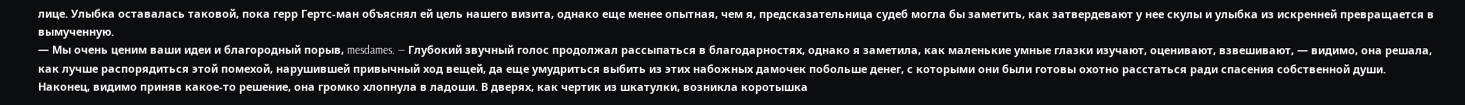лице. Улыбка оставалась таковой, пока герр Гертс-ман объяснял ей цель нашего визита, однако еще менее опытная, чем я, предсказательница судеб могла бы заметить, как затвердевают у нее скулы и улыбка из искренней превращается в вымученную.
— Мы очень ценим ваши идеи и благородный порыв, mesdames. — Глубокий звучный голос продолжал рассыпаться в благодарностях, однако я заметила, как маленькие умные глазки изучают, оценивают, взвешивают, — видимо, она решала, как лучше распорядиться этой помехой, нарушившей привычный ход вещей, да еще умудриться выбить из этих набожных дамочек побольше денег, с которыми они были готовы охотно расстаться ради спасения собственной души.
Наконец, видимо приняв какое-то решение, она громко хлопнула в ладоши. В дверях, как чертик из шкатулки, возникла коротышка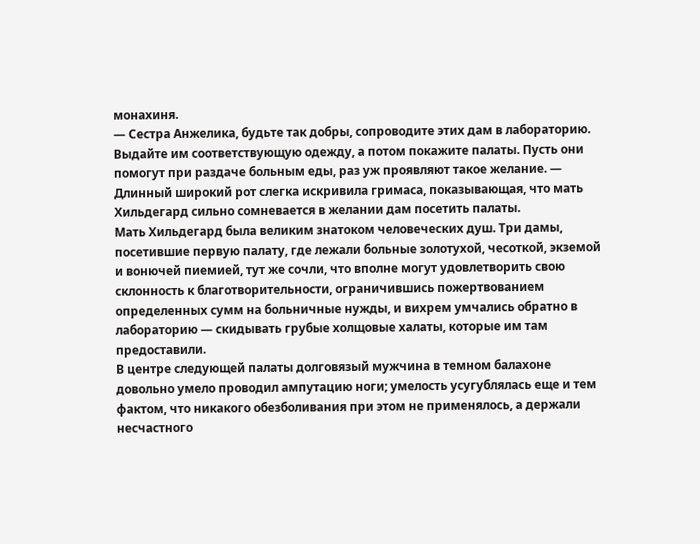монахиня.
— Сестра Анжелика, будьте так добры, сопроводите этих дам в лабораторию. Выдайте им соответствующую одежду, а потом покажите палаты. Пусть они помогут при раздаче больным еды, раз уж проявляют такое желание. — Длинный широкий рот слегка искривила гримаса, показывающая, что мать Хильдегард сильно сомневается в желании дам посетить палаты.
Мать Хильдегард была великим знатоком человеческих душ. Три дамы, посетившие первую палату, где лежали больные золотухой, чесоткой, экземой и вонючей пиемией, тут же сочли, что вполне могут удовлетворить свою склонность к благотворительности, ограничившись пожертвованием определенных сумм на больничные нужды, и вихрем умчались обратно в лабораторию — скидывать грубые холщовые халаты, которые им там предоставили.
В центре следующей палаты долговязый мужчина в темном балахоне довольно умело проводил ампутацию ноги; умелость усугублялась еще и тем фактом, что никакого обезболивания при этом не применялось, а держали несчастного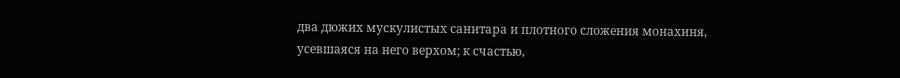два дюжих мускулистых санитара и плотного сложения монахиня, усевшаяся на него верхом; к счастью,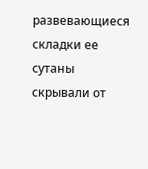развевающиеся складки ее сутаны скрывали от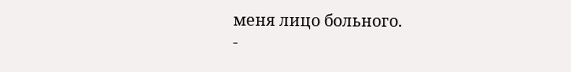меня лицо больного.
-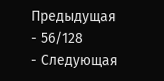Предыдущая
- 56/128
- Следующая